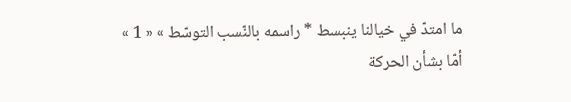ما امتدّ في خيالنا ينبسط * راسمه بالنّسب التوسّط » « 1 »
أمّا بشأن الحركة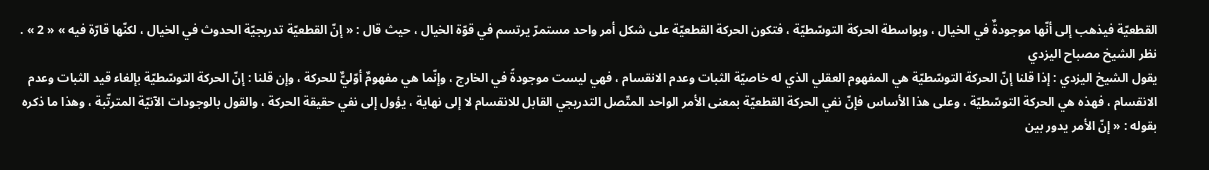القطعيّة فيذهب إلى أنّها موجودةٌ في الخيال ، وبواسطة الحركة التوسّطيّة ، فتكون الحركة القطعيّة على شكل أمر واحد مستمرّ يرتسم في قوّة الخيال ، حيث قال : « إنّ القطعيّة تدريجيّة الحدوث في الخيال ، لكنّها قارّة فيه » « 2 » .
نظر الشيخ مصباح اليزدي
يقول الشيخ اليزدي : إذا قلنا إنّ الحركة التوسّطيّة هي المفهوم العقلي الذي له خاصيّة الثبات وعدم الانقسام ، فهي ليست موجودةً في الخارج ، وإنّما هي مفهومٌ أوّليٌّ للحركة ، وإن قلنا : إنّ الحركة التوسّطيّة بإلغاء قيد الثبات وعدم الانقسام ، فهذه هي الحركة التوسّطيّة ، وعلى هذا الأساس فإنّ نفي الحركة القطعيّة بمعنى الأمر الواحد المتّصل التدريجي القابل للانقسام لا إلى نهاية ، يؤول إلى نفي حقيقة الحركة ، والقول بالوجودات الآنيّة المترتّبة ، وهذا ما ذكره بقوله : « إنّ الأمر يدور بين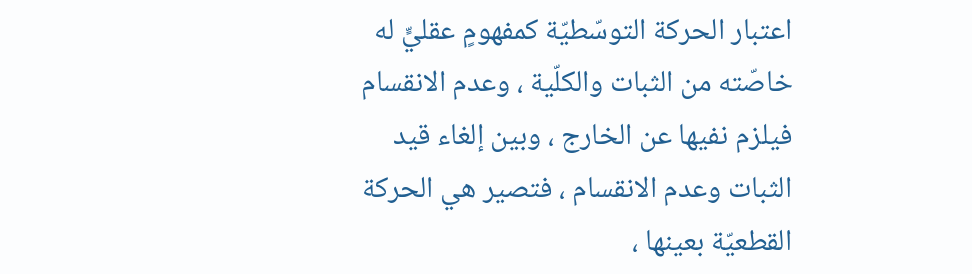اعتبار الحركة التوسّطيّة كمفهومٍ عقليٍّ له خاصّته من الثبات والكلّية ، وعدم الانقسام فيلزم نفيها عن الخارج ، وبين إلغاء قيد الثبات وعدم الانقسام ، فتصير هي الحركة القطعيّة بعينها ،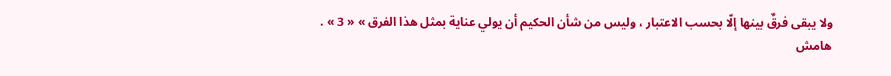ولا يبقى فرقٌ بينها إلّا بحسب الاعتبار ، وليس من شأن الحكيم أن يولي عناية بمثل هذا الفرق » « 3 » .
هامش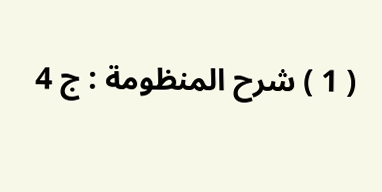( 1 ) شرح المنظومة : ج 4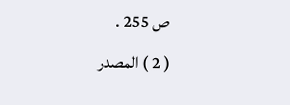ص 255 .
( 2 ) المصدر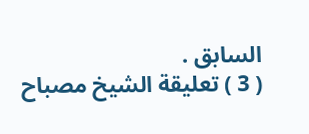السابق .
( 3 ) تعليقة الشيخ مصباح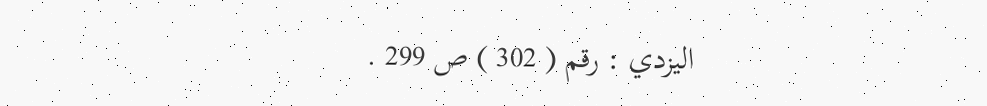اليزدي : رقم ( 302 ) ص 299 .